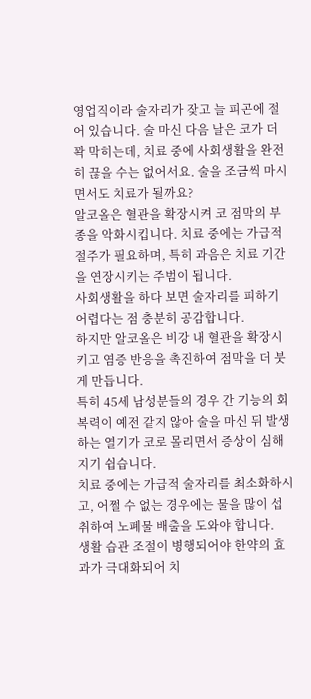영업직이라 술자리가 잦고 늘 피곤에 절어 있습니다. 술 마신 다음 날은 코가 더 꽉 막히는데, 치료 중에 사회생활을 완전히 끊을 수는 없어서요. 술을 조금씩 마시면서도 치료가 될까요?
알코올은 혈관을 확장시켜 코 점막의 부종을 악화시킵니다. 치료 중에는 가급적 절주가 필요하며, 특히 과음은 치료 기간을 연장시키는 주범이 됩니다.
사회생활을 하다 보면 술자리를 피하기 어렵다는 점 충분히 공감합니다.
하지만 알코올은 비강 내 혈관을 확장시키고 염증 반응을 촉진하여 점막을 더 붓게 만듭니다.
특히 45세 남성분들의 경우 간 기능의 회복력이 예전 같지 않아 술을 마신 뒤 발생하는 열기가 코로 몰리면서 증상이 심해지기 쉽습니다.
치료 중에는 가급적 술자리를 최소화하시고, 어쩔 수 없는 경우에는 물을 많이 섭취하여 노폐물 배출을 도와야 합니다.
생활 습관 조절이 병행되어야 한약의 효과가 극대화되어 치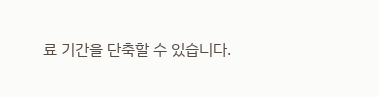료 기간을 단축할 수 있습니다.